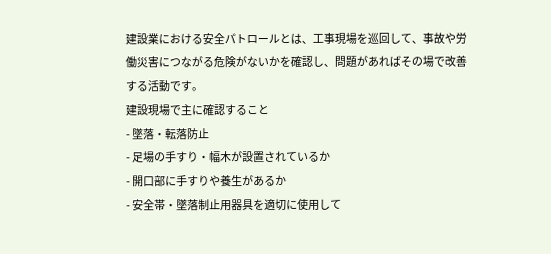建設業における安全パトロールとは、工事現場を巡回して、事故や労働災害につながる危険がないかを確認し、問題があればその場で改善する活動です。
建設現場で主に確認すること
- 墜落・転落防止
- 足場の手すり・幅木が設置されているか
- 開口部に手すりや養生があるか
- 安全帯・墜落制止用器具を適切に使用して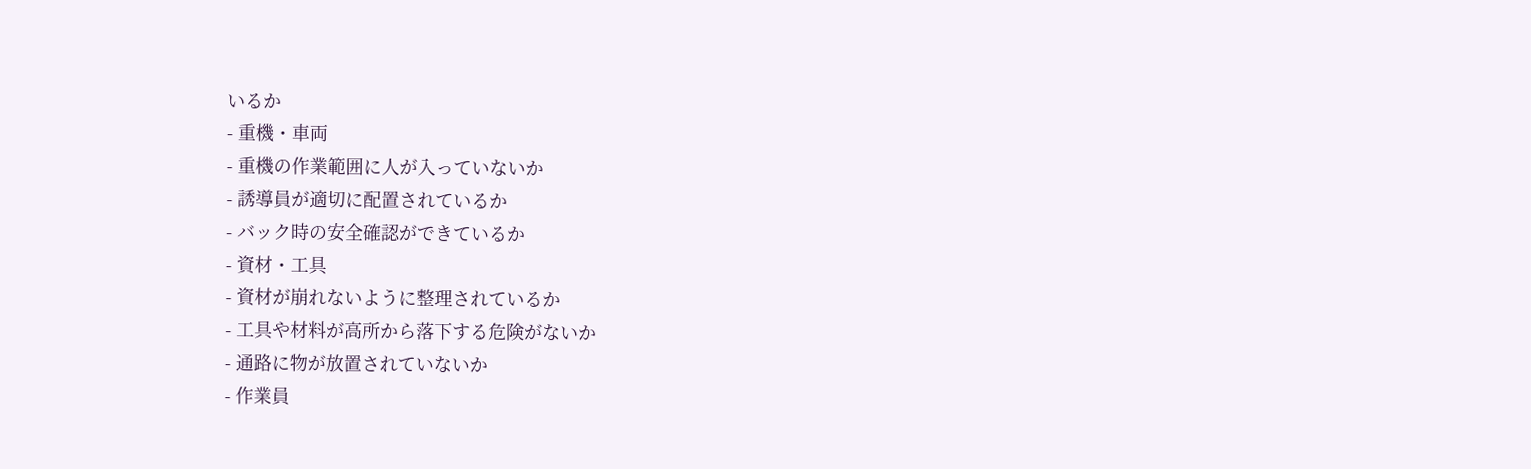いるか
- 重機・車両
- 重機の作業範囲に人が入っていないか
- 誘導員が適切に配置されているか
- バック時の安全確認ができているか
- 資材・工具
- 資材が崩れないように整理されているか
- 工具や材料が高所から落下する危険がないか
- 通路に物が放置されていないか
- 作業員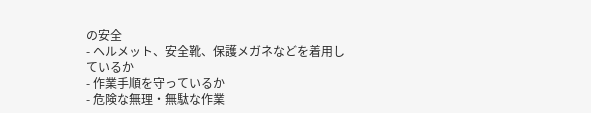の安全
- ヘルメット、安全靴、保護メガネなどを着用しているか
- 作業手順を守っているか
- 危険な無理・無駄な作業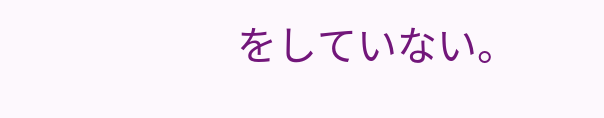をしていない。